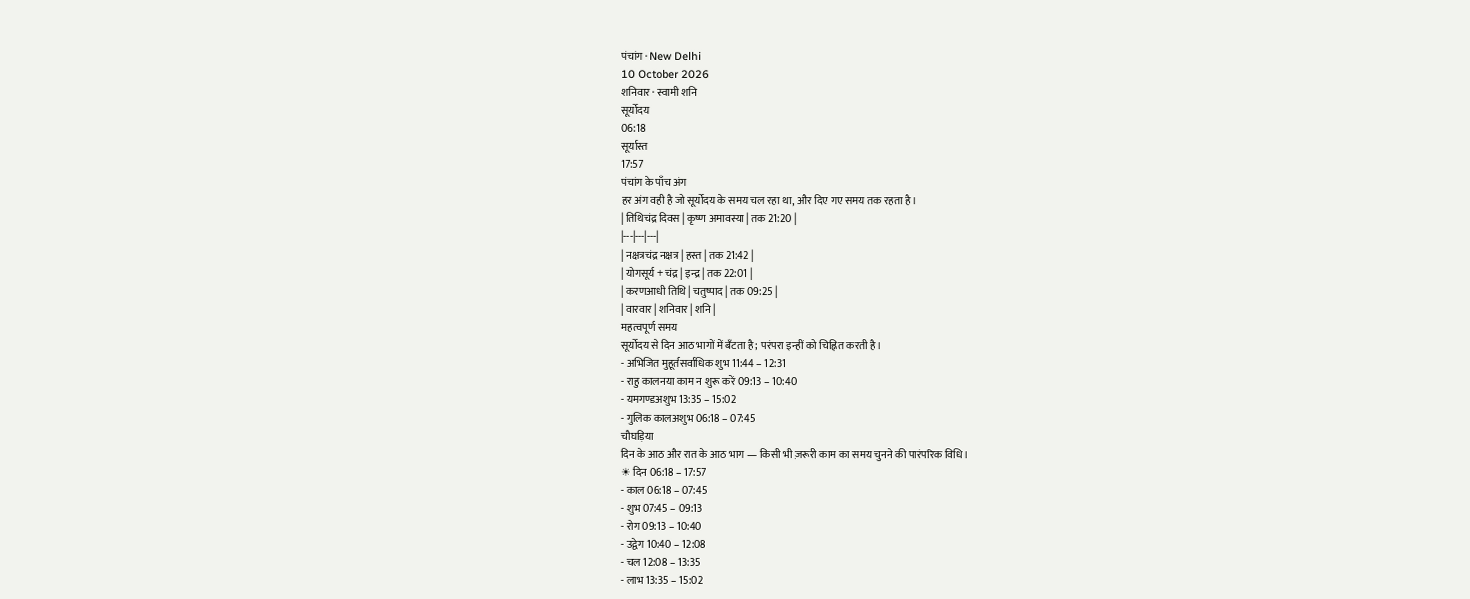पंचांग · New Delhi
10 October 2026
शनिवार · स्वामी शनि
सूर्योदय
06:18
सूर्यास्त
17:57
पंचांग के पाँच अंग
हर अंग वही है जो सूर्योदय के समय चल रहा था, और दिए गए समय तक रहता है।
| तिथिचंद्र दिवस | कृष्ण अमावस्या | तक 21:20 |
|---|---|---|
| नक्षत्रचंद्र नक्षत्र | हस्त | तक 21:42 |
| योगसूर्य + चंद्र | इन्द्र | तक 22:01 |
| करणआधी तिथि | चतुष्पाद | तक 09:25 |
| वारवार | शनिवार | शनि |
महत्वपूर्ण समय
सूर्योदय से दिन आठ भागों में बँटता है; परंपरा इन्हीं को चिह्नित करती है।
- अभिजित मुहूर्तसर्वाधिक शुभ 11:44 – 12:31
- राहु कालनया काम न शुरू करें 09:13 – 10:40
- यमगण्डअशुभ 13:35 – 15:02
- गुलिक कालअशुभ 06:18 – 07:45
चौघड़िया
दिन के आठ और रात के आठ भाग — किसी भी ज़रूरी काम का समय चुनने की पारंपरिक विधि।
☀ दिन 06:18 – 17:57
- काल 06:18 – 07:45
- शुभ 07:45 – 09:13
- रोग 09:13 – 10:40
- उद्वेग 10:40 – 12:08
- चल 12:08 – 13:35
- लाभ 13:35 – 15:02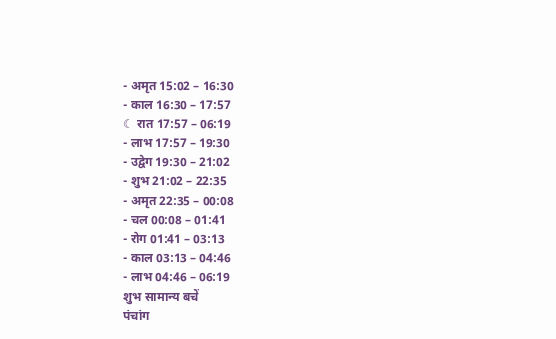- अमृत 15:02 – 16:30
- काल 16:30 – 17:57
☾ रात 17:57 – 06:19
- लाभ 17:57 – 19:30
- उद्वेग 19:30 – 21:02
- शुभ 21:02 – 22:35
- अमृत 22:35 – 00:08
- चल 00:08 – 01:41
- रोग 01:41 – 03:13
- काल 03:13 – 04:46
- लाभ 04:46 – 06:19
शुभ सामान्य बचें
पंचांग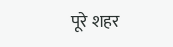पूरे शहर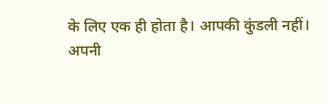के लिए एक ही होता है। आपकी कुंडली नहीं।
अपनी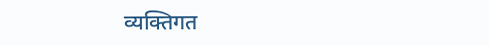व्यक्तिगत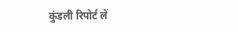कुंडली रिपोर्ट लें